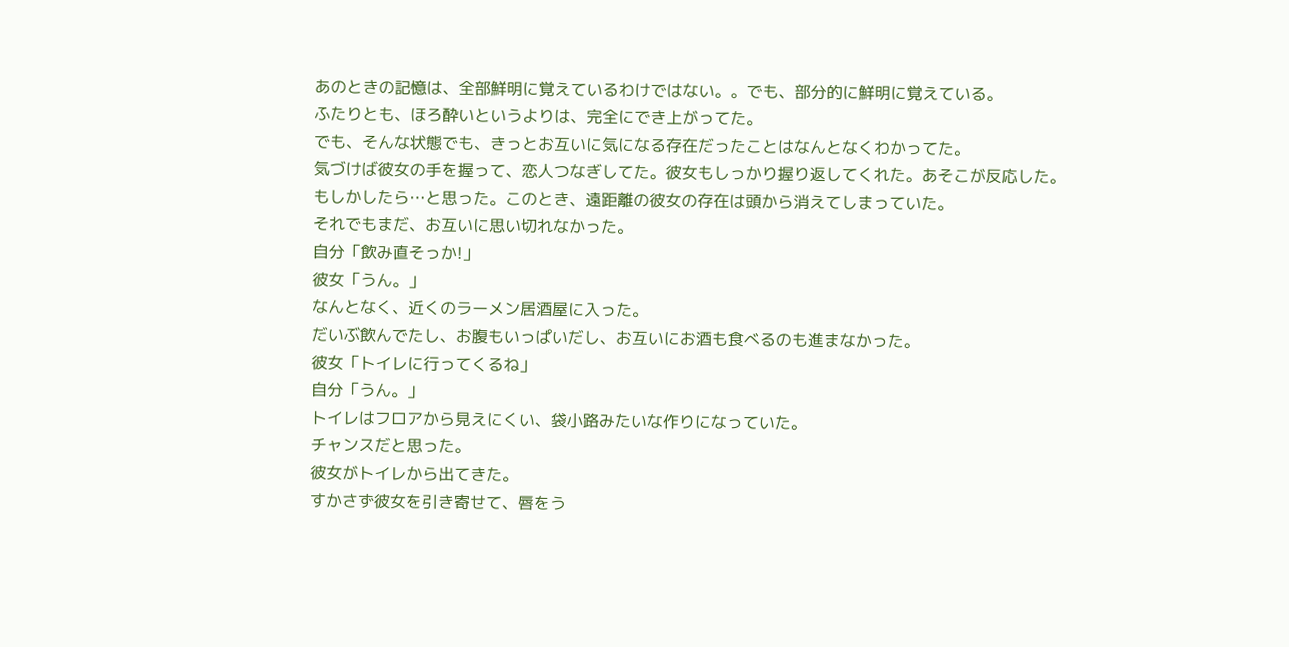あのときの記憶は、全部鮮明に覚えているわけではない。。でも、部分的に鮮明に覚えている。
ふたりとも、ほろ酔いというよりは、完全にでき上がってた。
でも、そんな状態でも、きっとお互いに気になる存在だったことはなんとなくわかってた。
気づけば彼女の手を握って、恋人つなぎしてた。彼女もしっかり握り返してくれた。あそこが反応した。
もしかしたら…と思った。このとき、遠距離の彼女の存在は頭から消えてしまっていた。
それでもまだ、お互いに思い切れなかった。
自分「飲み直そっか!」
彼女「うん。」
なんとなく、近くのラーメン居酒屋に入った。
だいぶ飲んでたし、お腹もいっぱいだし、お互いにお酒も食べるのも進まなかった。
彼女「トイレに行ってくるね」
自分「うん。」
トイレはフロアから見えにくい、袋小路みたいな作りになっていた。
チャンスだと思った。
彼女がトイレから出てきた。
すかさず彼女を引き寄せて、唇をう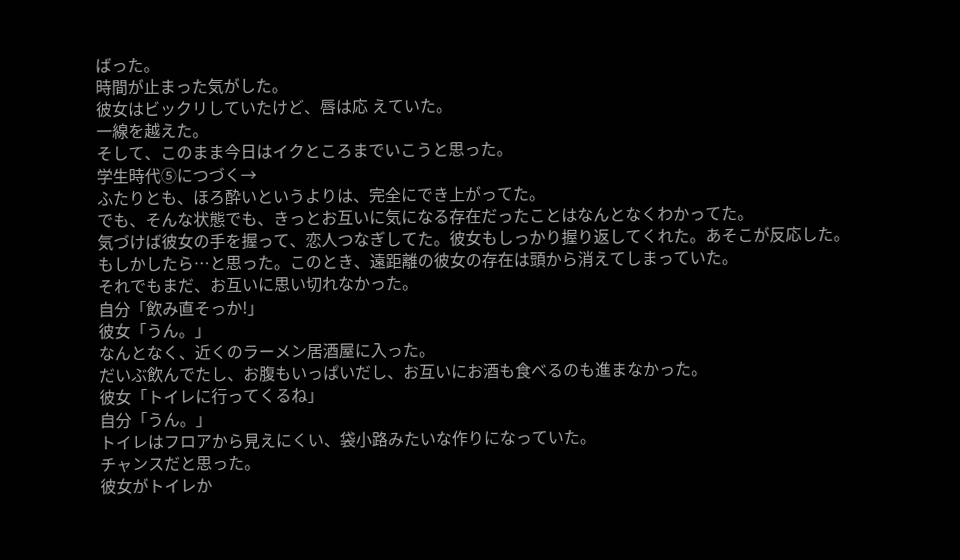ばった。
時間が止まった気がした。
彼女はビックリしていたけど、唇は応 えていた。
一線を越えた。
そして、このまま今日はイクところまでいこうと思った。
学生時代⑤につづく→
ふたりとも、ほろ酔いというよりは、完全にでき上がってた。
でも、そんな状態でも、きっとお互いに気になる存在だったことはなんとなくわかってた。
気づけば彼女の手を握って、恋人つなぎしてた。彼女もしっかり握り返してくれた。あそこが反応した。
もしかしたら…と思った。このとき、遠距離の彼女の存在は頭から消えてしまっていた。
それでもまだ、お互いに思い切れなかった。
自分「飲み直そっか!」
彼女「うん。」
なんとなく、近くのラーメン居酒屋に入った。
だいぶ飲んでたし、お腹もいっぱいだし、お互いにお酒も食べるのも進まなかった。
彼女「トイレに行ってくるね」
自分「うん。」
トイレはフロアから見えにくい、袋小路みたいな作りになっていた。
チャンスだと思った。
彼女がトイレか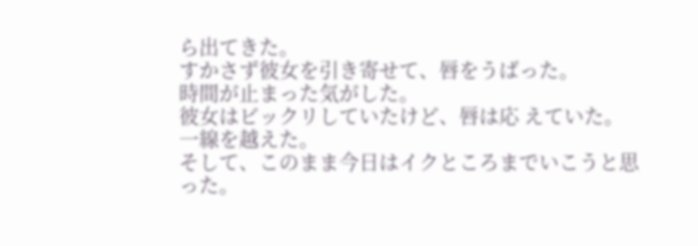ら出てきた。
すかさず彼女を引き寄せて、唇をうばった。
時間が止まった気がした。
彼女はビックリしていたけど、唇は応 えていた。
一線を越えた。
そして、このまま今日はイクところまでいこうと思った。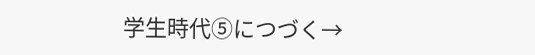学生時代⑤につづく→